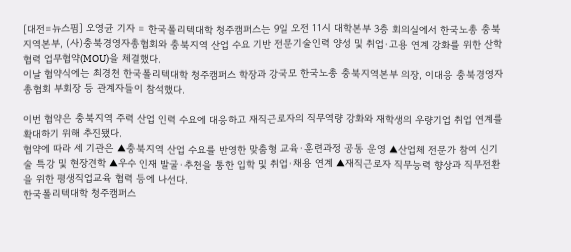[대전=뉴스핌] 오영균 기자 = 한국폴리텍대학 청주캠퍼스는 9일 오전 11시 대학본부 3층 회의실에서 한국노총 충북지역본부, (사)충북경영자총협회와 충북지역 산업 수요 기반 전문기술인력 양성 및 취업·고용 연계 강화를 위한 산학협력 업무협약(MOU)을 체결했다.
이날 협약식에는 최경천 한국폴리텍대학 청주캠퍼스 학장과 강국모 한국노총 충북지역본부 의장, 이대응 충북경영자총협회 부회장 등 관계자들이 참석했다.

이번 협약은 충북지역 주력 산업 인력 수요에 대응하고 재직근로자의 직무역량 강화와 재학생의 우량기업 취업 연계를 확대하기 위해 추진됐다.
협약에 따라 세 기관은 ▲충북지역 산업 수요를 반영한 맞춤형 교육·훈련과정 공동 운영 ▲산업체 전문가 참여 신기술 특강 및 현장견학 ▲우수 인재 발굴·추천을 통한 입학 및 취업·채용 연계 ▲재직근로자 직무능력 향상과 직무전환을 위한 평생직업교육 협력 등에 나선다.
한국폴리텍대학 청주캠퍼스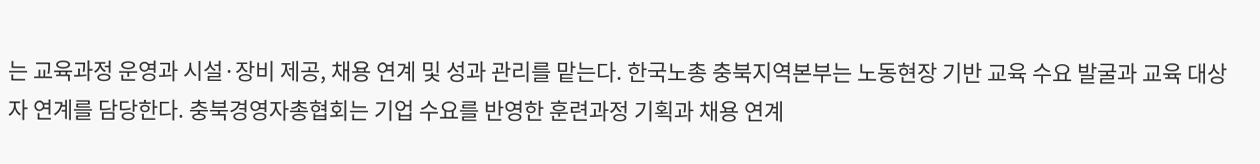는 교육과정 운영과 시설·장비 제공, 채용 연계 및 성과 관리를 맡는다. 한국노총 충북지역본부는 노동현장 기반 교육 수요 발굴과 교육 대상자 연계를 담당한다. 충북경영자총협회는 기업 수요를 반영한 훈련과정 기획과 채용 연계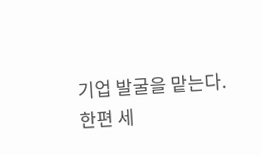기업 발굴을 맡는다.
한편 세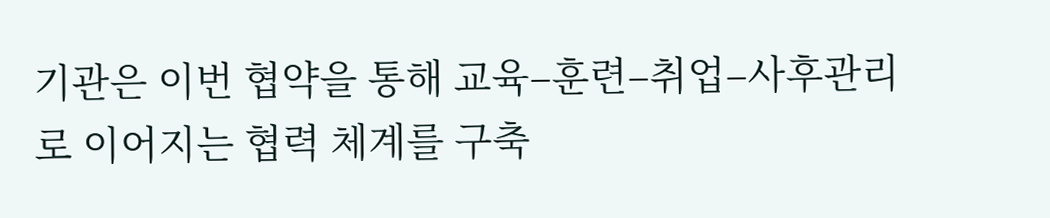기관은 이번 협약을 통해 교육–훈련–취업–사후관리로 이어지는 협력 체계를 구축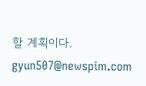할 계획이다.
gyun507@newspim.com